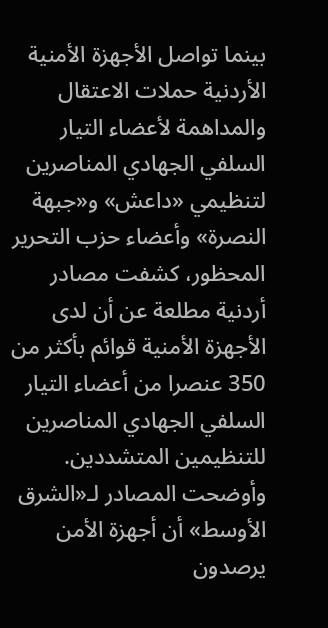بينما تواصل الأجهزة الأمنية الأردنية حملات الاعتقال والمداهمة لأعضاء التيار السلفي الجهادي المناصرين لتنظيمي «داعش» و«جبهة النصرة» وأعضاء حزب التحرير المحظور، كشفت مصادر أردنية مطلعة عن أن لدى الأجهزة الأمنية قوائم بأكثر من 350 عنصرا من أعضاء التيار السلفي الجهادي المناصرين للتنظيمين المتشددين.
وأوضحت المصادر لـ«الشرق الأوسط» أن أجهزة الأمن يرصدون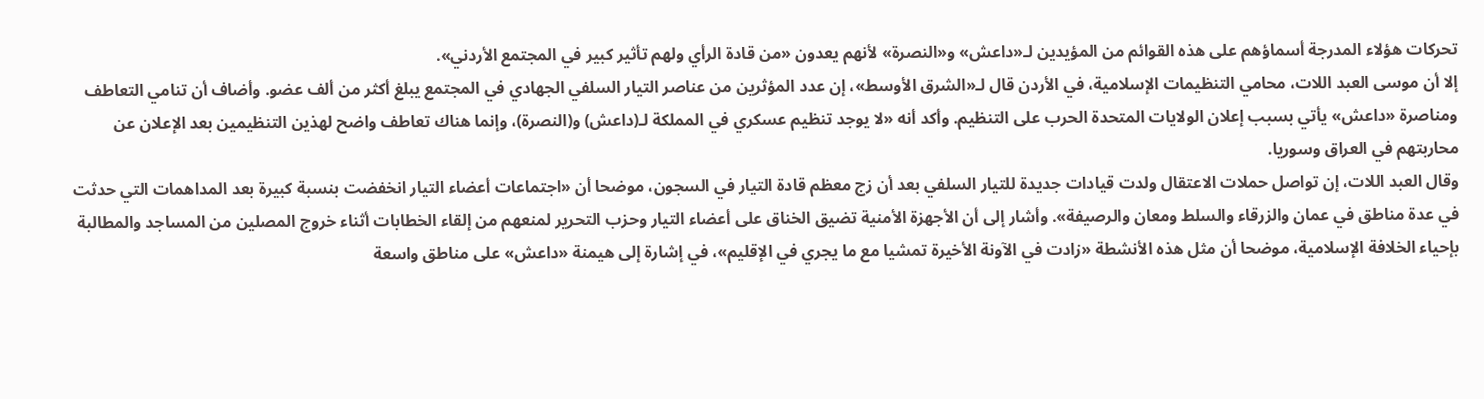تحركات هؤلاء المدرجة أسماؤهم على هذه القوائم من المؤيدين لـ«داعش» و«النصرة» لأنهم يعدون «من قادة الرأي ولهم تأثير كبير في المجتمع الأردني».
إلا أن موسى العبد اللات، محامي التنظيمات الإسلامية، في الأردن قال لـ«الشرق الأوسط»، إن عدد المؤثرين من عناصر التيار السلفي الجهادي في المجتمع يبلغ أكثر من ألف عضو. وأضاف أن تنامي التعاطف ومناصرة «داعش» يأتي بسبب إعلان الولايات المتحدة الحرب على التنظيم. وأكد أنه «لا يوجد تنظيم عسكري في المملكة لـ(داعش) و(النصرة)، وإنما هناك تعاطف واضح لهذين التنظيمين بعد الإعلان عن محاربتهم في العراق وسوريا.
وقال العبد اللات، إن تواصل حملات الاعتقال ولدت قيادات جديدة للتيار السلفي بعد أن زج معظم قادة التيار في السجون، موضحا أن «اجتماعات أعضاء التيار انخفضت بنسبة كبيرة بعد المداهمات التي حدثت في عدة مناطق في عمان والزرقاء والسلط ومعان والرصيفة». وأشار إلى أن الأجهزة الأمنية تضيق الخناق على أعضاء التيار وحزب التحرير لمنعهم من إلقاء الخطابات أثناء خروج المصلين من المساجد والمطالبة بإحياء الخلافة الإسلامية، موضحا أن مثل هذه الأنشطة «زادت في الآونة الأخيرة تمشيا مع ما يجري في الإقليم»، في إشارة إلى هيمنة «داعش» على مناطق واسعة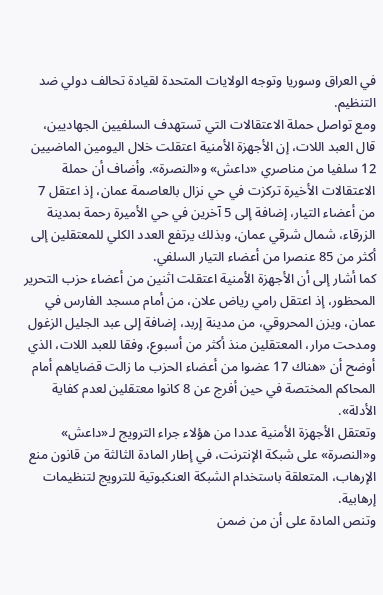في العراق وسوريا وتوجه الولايات المتحدة لقيادة تحالف دولي ضد التنظيم.
ومع تواصل حملة الاعتقالات التي تستهدف السلفيين الجهاديين، قال العبد اللات، إن الأجهزة الأمنية اعتقلت خلال اليومين الماضيين 12 سلفيا من مناصري «داعش» و«النصرة». وأضاف أن حملة الاعتقالات الأخيرة تركزت في حي نزال بالعاصمة عمان، إذ اعتقل 7 من أعضاء التيار، إضافة إلى 5 آخرين في حي الأميرة رحمة بمدينة الزرقاء، شمال شرقي عمان، وبذلك يرتفع العدد الكلي للمعتقلين إلى أكثر من 85 عنصرا من أعضاء التيار السلفي.
كما أشار إلى أن الأجهزة الأمنية اعتقلت اثنين من أعضاء حزب التحرير المحظور، إذ اعتقل رامي رياض علان، من أمام مسجد الفارس في عمان، ويزن المحروقي، من مدينة إربد، إضافة إلى عبد الجليل الزغول ومدحت مرار، المعتقلين منذ أكثر من أسبوع، وفقا للعبد اللات، الذي أوضح أن «هناك 17 عضوا من أعضاء الحزب ما زالت قضاياهم أمام المحاكم المختصة في حين أفرج عن 8 كانوا معتقلين لعدم كفاية الأدلة».
وتعتقل الأجهزة الأمنية عددا من هؤلاء جراء الترويج لـ«داعش» و«النصرة» على شبكة الإنترنت، في إطار المادة الثالثة من قانون منع الإرهاب، المتعلقة باستخدام الشبكة العنكبوتية للترويج لتنظيمات إرهابية.
وتنص المادة على أن من ضمن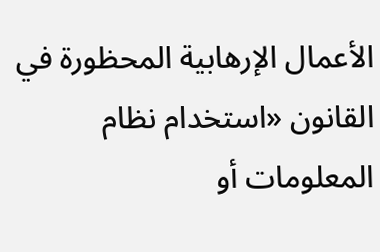الأعمال الإرهابية المحظورة في القانون «استخدام نظام المعلومات أو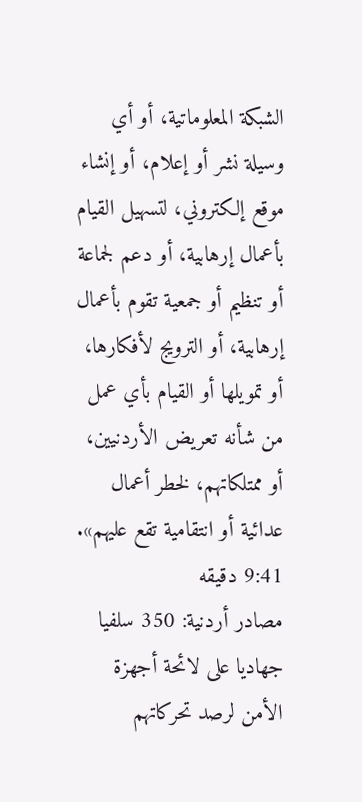الشبكة المعلوماتية، أو أي وسيلة نشر أو إعلام، أو إنشاء موقع إلكتروني، لتسهيل القيام بأعمال إرهابية، أو دعم لجماعة أو تنظيم أو جمعية تقوم بأعمال إرهابية، أو الترويج لأفكارها، أو تمويلها أو القيام بأي عمل من شأنه تعريض الأردنيين، أو ممتلكاتهم، لخطر أعمال عدائية أو انتقامية تقع عليهم».
9:41 دقيقه
مصادر أردنية: 350 سلفيا جهاديا على لائحة أجهزة الأمن لرصد تحركاتهم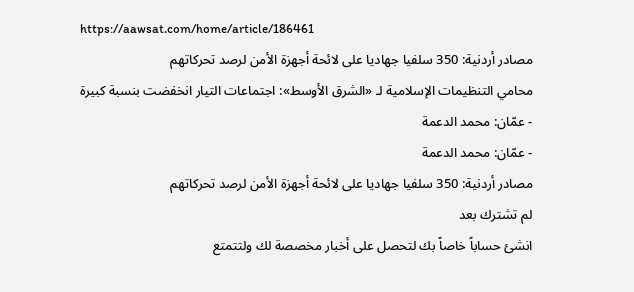https://aawsat.com/home/article/186461
مصادر أردنية: 350 سلفيا جهاديا على لائحة أجهزة الأمن لرصد تحركاتهم
محامي التنظيمات الإسلامية لـ «الشرق الأوسط»: اجتماعات التيار انخفضت بنسبة كبيرة
- عمّان: محمد الدعمة
- عمّان: محمد الدعمة
مصادر أردنية: 350 سلفيا جهاديا على لائحة أجهزة الأمن لرصد تحركاتهم
لم تشترك بعد
انشئ حساباً خاصاً بك لتحصل على أخبار مخصصة لك ولتتمتع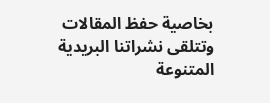بخاصية حفظ المقالات وتتلقى نشراتنا البريدية المتنوعة